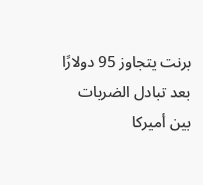برنت يتجاوز 95 دولارًا بعد تبادل الضربات بين أميركا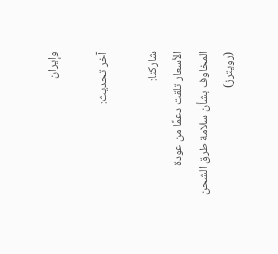وإيران

آخر تحديث:

شاركنا:
الأسعار تلقت دعمًا من عودة المخاوف بشأن سلامة طرق الشحن (رويترز)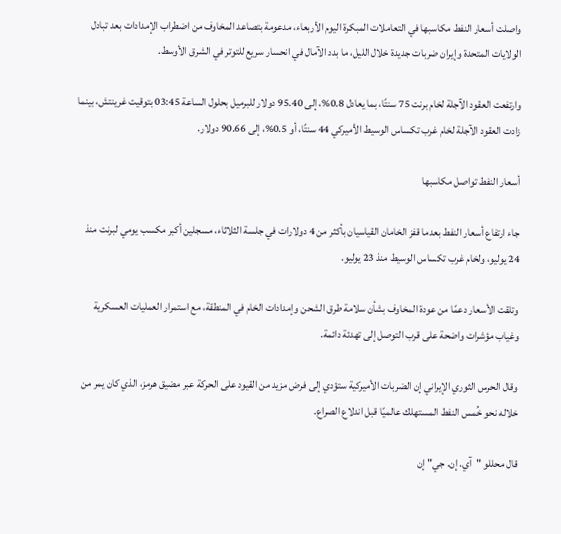واصلت أسعار النفط مكاسبها في التعاملات المبكرة اليوم الأربعاء، مدعومة بتصاعد المخاوف من اضطراب الإمدادات بعد تبادل الولايات المتحدة وإيران ضربات جديدة خلال الليل، ما بدد الآمال في انحسار سريع للتوتر في الشرق الأوسط.

وارتفعت العقود الآجلة لخام برنت 75 سنتًا، بما يعادل 0.8%، إلى 95.40 دولار للبرميل بحلول الساعة 03:45 بتوقيت غرينتش، بينما زادت العقود الآجلة لخام غرب تكساس الوسيط الأميركي 44 سنتًا، أو 0.5%، إلى 90.66 دولار.

أسعار النفط تواصل مكاسبها

جاء ارتفاع أسعار النفط بعدما قفز الخامان القياسيان بأكثر من 4 دولارات في جلسة الثلاثاء، مسجلين أكبر مكسب يومي لبرنت منذ 24 يوليو، ولخام غرب تكساس الوسيط منذ 23 يوليو.

وتلقت الأسعار دعمًا من عودة المخاوف بشأن سلامة طرق الشحن وإمدادات الخام في المنطقة، مع استمرار العمليات العسكرية وغياب مؤشرات واضحة على قرب التوصل إلى تهدئة دائمة.

وقال الحرس الثوري الإيراني إن الضربات الأميركية ستؤدي إلى فرض مزيد من القيود على الحركة عبر مضيق هرمز، الذي كان يمر من خلاله نحو خُمس النفط المستهلك عالميًا قبل اندلاع الصراع.

قال محللو "آي. إن. جي" إن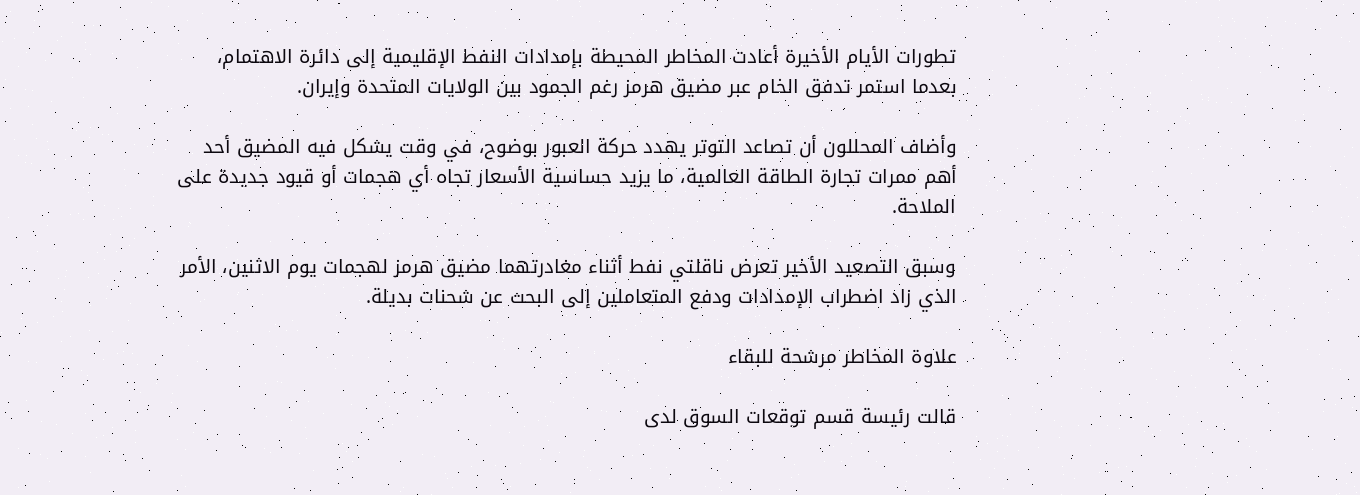تطورات الأيام الأخيرة أعادت المخاطر المحيطة بإمدادات النفط الإقليمية إلى دائرة الاهتمام، بعدما استمر تدفق الخام عبر مضيق هرمز رغم الجمود بين الولايات المتحدة وإيران.

وأضاف المحللون أن تصاعد التوتر يهدد حركة العبور بوضوح، في وقت يشكل فيه المضيق أحد أهم ممرات تجارة الطاقة العالمية، ما يزيد حساسية الأسعار تجاه أي هجمات أو قيود جديدة على الملاحة.

وسبق التصعيد الأخير تعرض ناقلتي نفط أثناء مغادرتهما مضيق هرمز لهجمات يوم الاثنين، الأمر الذي زاد اضطراب الإمدادات ودفع المتعاملين إلى البحث عن شحنات بديلة.

علاوة المخاطر مرشحة للبقاء

قالت رئيسة قسم توقعات السوق لدى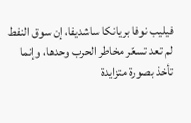فيليب نوفا بريانكا ساشديفا، إن سوق النفط لم تعد تسعّر مخاطر الحرب وحدها، وإنما تأخذ بصورة متزايدة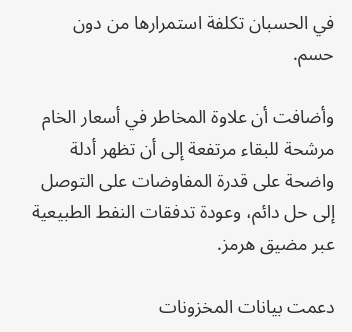في الحسبان تكلفة استمرارها من دون حسم.

وأضافت أن علاوة المخاطر في أسعار الخام مرشحة للبقاء مرتفعة إلى أن تظهر أدلة واضحة على قدرة المفاوضات على التوصل إلى حل دائم، وعودة تدفقات النفط الطبيعية عبر مضيق هرمز.

دعمت بيانات المخزونات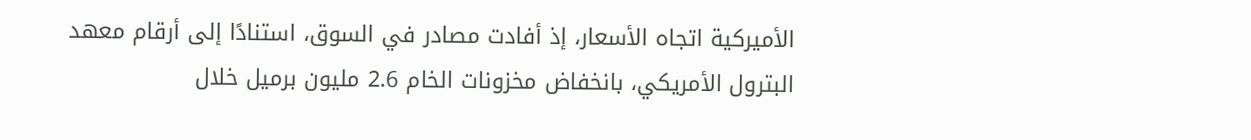الأميركية اتجاه الأسعار، إذ أفادت مصادر في السوق، استنادًا إلى أرقام معهد البترول الأمريكي، بانخفاض مخزونات الخام 2.6 مليون برميل خلال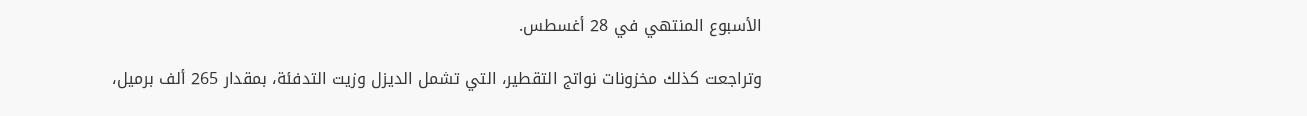الأسبوع المنتهي في 28 أغسطس.

وتراجعت كذلك مخزونات نواتج التقطير، التي تشمل الديزل وزيت التدفئة، بمقدار 265 ألف برميل،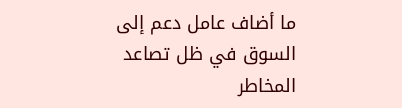ما أضاف عامل دعم إلى السوق في ظل تصاعد المخاطر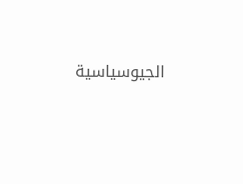الجيوسياسية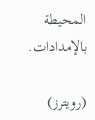المحيطة بالإمدادات.

(رويترز)